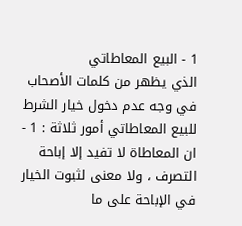1 - البيع المعاطاتي
الذي يظهر من كلمات الأصحاب في وجه عدم دخول خيار الشرط للبيع المعاطاتي أمور ثلاثة : 1 - ان المعاطاة لا تفيد إلا إباحة التصرف ، ولا معنى لثبوت الخيار في الإباحة على ما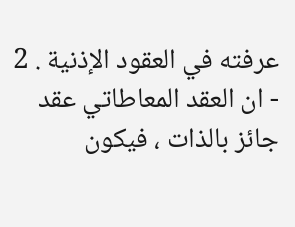عرفته في العقود الإذنية . 2 - ان العقد المعاطاتي عقد جائز بالذات ، فيكون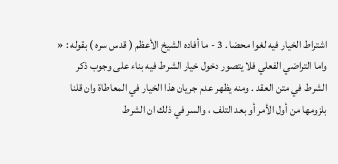اشتراط الخيار فيه لغوا محضا . 3 - ما أفاده الشيخ الأعظم ( قدس سره ) بقوله : « واما التراضي الفعلي فلا يتصور دخول خيار الشرط فيه بناء على وجوب ذكر الشرط في متن العقد . ومنه يظهر عدم جريان هذا الخيار في المعاطاة وان قلنا بلزومها من أول الأمر أو بعد التلف ، والسر في ذلك ان الشرط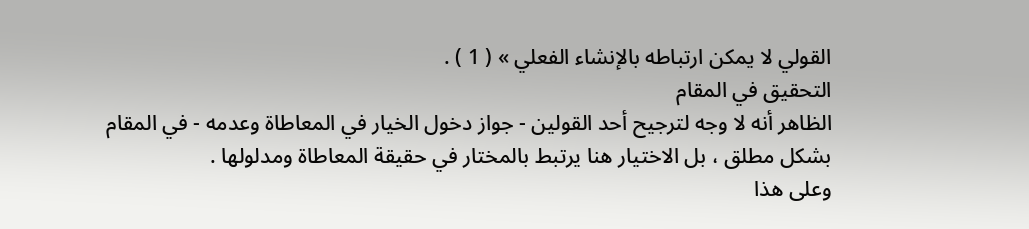القولي لا يمكن ارتباطه بالإنشاء الفعلي » ( 1 ) .
التحقيق في المقام
الظاهر أنه لا وجه لترجيح أحد القولين - جواز دخول الخيار في المعاطاة وعدمه - في المقام بشكل مطلق ، بل الاختيار هنا يرتبط بالمختار في حقيقة المعاطاة ومدلولها .
وعلى هذا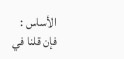الأساس :
فإن قلنا في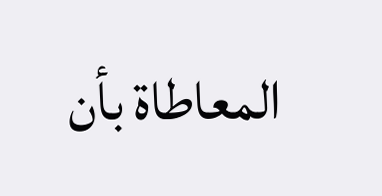المعاطاة بأن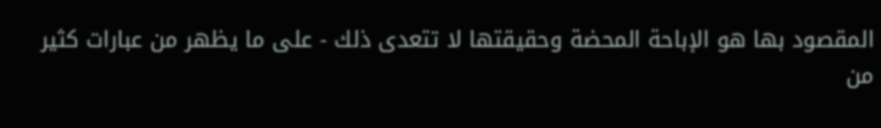المقصود بها هو الإباحة المحضة وحقيقتها لا تتعدى ذلك - على ما يظهر من عبارات كثير من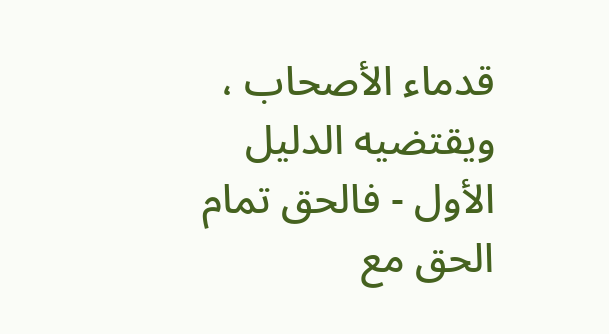قدماء الأصحاب ، ويقتضيه الدليل الأول - فالحق تمام الحق مع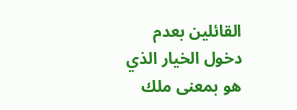القائلين بعدم دخول الخيار الذي هو بمعنى ملك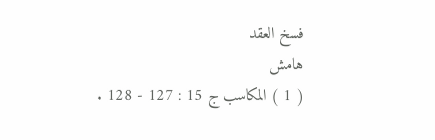فسخ العقد
هامش
( 1 ) المكاسب ج 15 : 127 - 128 .